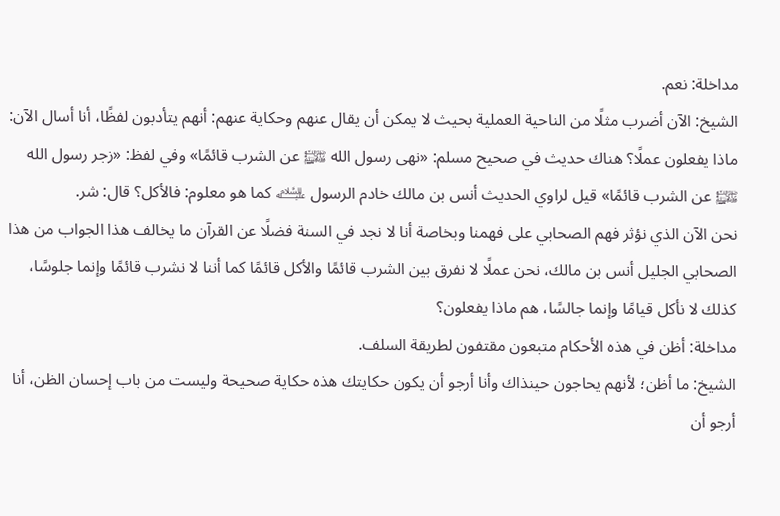مداخلة: نعم.
الشيخ: الآن أضرب مثلًا من الناحية العملية بحيث لا يمكن أن يقال عنهم وحكاية عنهم: أنهم يتأدبون لفظًا، أنا أسال الآن: ماذا يفعلون عملًا؟ هناك حديث في صحيح مسلم: «نهى رسول الله ﵌ عن الشرب قائمًا» وفي لفظ: «زجر رسول الله ﵌ عن الشرب قائمًا» قيل لراوي الحديث أنس بن مالك خادم الرسول ﵇ كما هو معلوم: فالأكل؟ قال: شر.
نحن الآن الذي نؤثر فهم الصحابي على فهمنا وبخاصة أنا لا نجد في السنة فضلًا عن القرآن ما يخالف هذا الجواب من هذا الصحابي الجليل أنس بن مالك، نحن عملًا لا نفرق بين الشرب قائمًا والأكل قائمًا كما أننا لا نشرب قائمًا وإنما جلوسًا، كذلك لا نأكل قيامًا وإنما جالسًا، هم ماذا يفعلون؟
مداخلة: أظن في هذه الأحكام متبعون مقتفون لطريقة السلف.
الشيخ: ما أظن؛ لأنهم يحاجون حينذاك وأنا أرجو أن يكون حكايتك هذه حكاية صحيحة وليست من باب إحسان الظن، أنا أرجو أن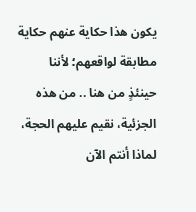يكون هذا حكاية عنهم حكاية مطابقة لواقعهم؛ لأننا حينئذٍ من هنا .. من هذه الجزئية، نقيم عليهم الحجة، لماذا أنتم الآن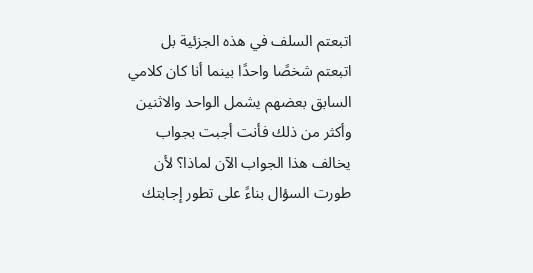اتبعتم السلف في هذه الجزئية بل اتبعتم شخصًا واحدًا بينما أنا كان كلامي السابق بعضهم يشمل الواحد والاثنين وأكثر من ذلك فأنت أجبت بجواب يخالف هذا الجواب الآن لماذا؟ لأن طورت السؤال بناءً على تطور إجابتك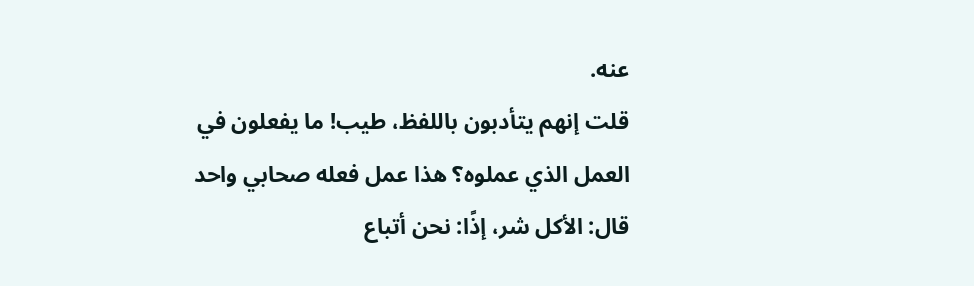عنه.
قلت إنهم يتأدبون باللفظ، طيب! ما يفعلون في العمل الذي عملوه؟ هذا عمل فعله صحابي واحد قال: الأكل شر، إذًا: نحن أتباع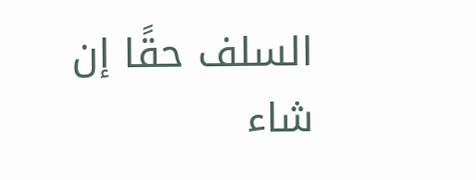السلف حقًا إن شاء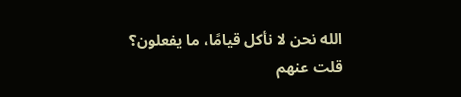الله نحن لا نأكل قيامًا، ما يفعلون؟ قلت عنهم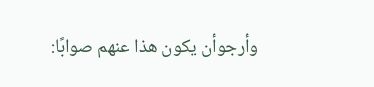وأرجوأن يكون هذا عنهم صوابًا: